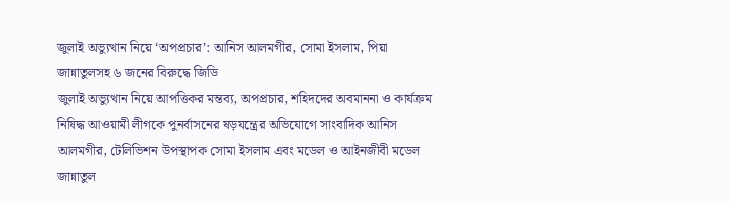জুলাই অভ্যুত্থান নিয়ে ‘অপপ্রচার’: আনিস আলমগীর, সোমা ইসলাম, পিয়া জান্নাতুলসহ ৬ জনের বিরুদ্ধে জিডি
জুলাই অভ্যুত্থান নিয়ে আপত্তিকর মন্তব্য, অপপ্রচার, শহিদদের অবমাননা ও কার্যক্রম নিষিদ্ধ আওয়ামী লীগকে পুনর্বাসনের ষড়যন্ত্রের অভিযোগে সাংবাদিক আনিস আলমগীর, টেলিভিশন উপস্থাপক সোমা ইসলাম এবং মডেল ও আইনজীবী মডেল জান্নাতুল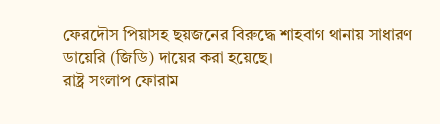ফেরদৌস পিয়াসহ ছয়জনের বিরুদ্ধে শাহবাগ থানায় সাধারণ ডায়েরি (জিডি) দায়ের করা হয়েছে।
রাষ্ট্র সংলাপ ফোরাম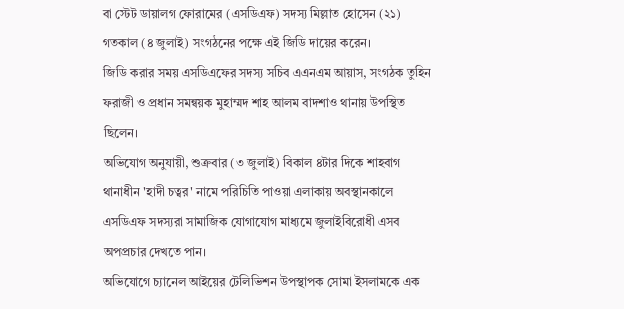বা স্টেট ডায়ালগ ফোরামের (এসডিএফ) সদস্য মিল্লাত হোসেন (২১) গতকাল (৪ জুলাই) সংগঠনের পক্ষে এই জিডি দায়ের করেন।
জিডি করার সময় এসডিএফের সদস্য সচিব এএনএম আয়াস, সংগঠক তুহিন ফরাজী ও প্রধান সমন্বয়ক মুহাম্মদ শাহ আলম বাদশাও থানায় উপস্থিত ছিলেন।
অভিযোগ অনুযায়ী, শুক্রবার (৩ জুলাই) বিকাল ৪টার দিকে শাহবাগ থানাধীন 'হাদী চত্বর' নামে পরিচিতি পাওয়া এলাকায় অবস্থানকালে এসডিএফ সদস্যরা সামাজিক যোগাযোগ মাধ্যমে জুলাইবিরোধী এসব অপপ্রচার দেখতে পান।
অভিযোগে চ্যানেল আইয়ের টেলিভিশন উপস্থাপক সোমা ইসলামকে এক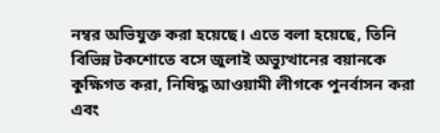নম্বর অভিযুক্ত করা হয়েছে। এতে বলা হয়েছে, তিনি বিভিন্ন টকশোতে বসে জুলাই অভ্যুত্থানের বয়ানকে কুক্ষিগত করা, নিষিদ্ধ আওয়ামী লীগকে পুনর্বাসন করা এবং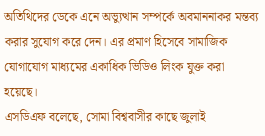অতিথিদের ডেকে এনে অভ্যুত্থান সম্পর্কে অবমাননাকর মন্তব্য করার সুযোগ করে দেন। এর প্রমাণ হিসেবে সামাজিক যোগাযোগ মাধ্যমের একাধিক ভিডিও লিংক যুক্ত করা হয়েছে।
এসডিএফ বলেছে, সোমা বিশ্ববাসীর কাছে জুলাই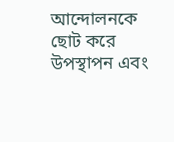আন্দোলনকে ছোট করে উপস্থাপন এবং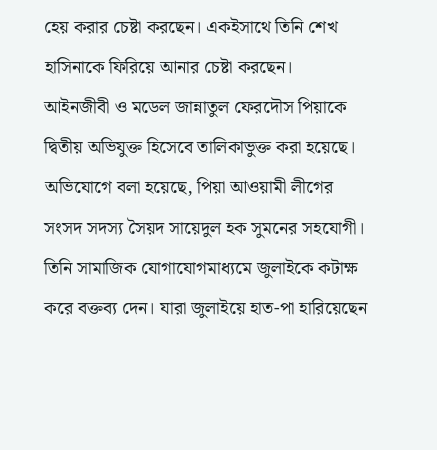হেয় করার চেষ্টা করছেন। একইসাথে তিনি শেখ হাসিনাকে ফিরিয়ে আনার চেষ্টা করছেন।
আইনজীবী ও মডেল জান্নাতুল ফেরদৌস পিয়াকে দ্বিতীয় অভিযুক্ত হিসেবে তালিকাভুক্ত করা হয়েছে।
অভিযোগে বলা হয়েছে, পিয়া আওয়ামী লীগের সংসদ সদস্য সৈয়দ সায়েদুল হক সুমনের সহযোগী। তিনি সামাজিক যোগাযোগমাধ্যমে জুলাইকে কটাক্ষ করে বক্তব্য দেন। যারা জুলাইয়ে হাত-পা হারিয়েছেন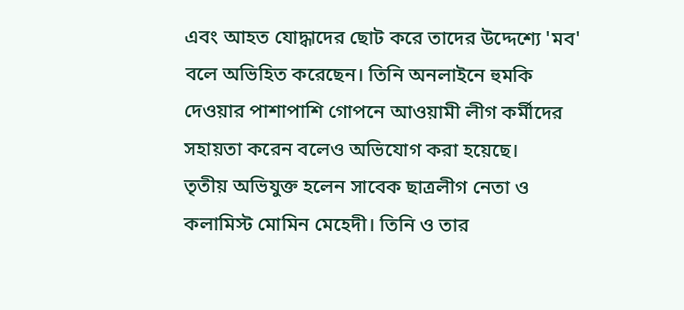এবং আহত যোদ্ধাদের ছোট করে তাদের উদ্দেশ্যে 'মব' বলে অভিহিত করেছেন। তিনি অনলাইনে হুমকি দেওয়ার পাশাপাশি গোপনে আওয়ামী লীগ কর্মীদের সহায়তা করেন বলেও অভিযোগ করা হয়েছে।
তৃতীয় অভিযুক্ত হলেন সাবেক ছাত্রলীগ নেতা ও কলামিস্ট মোমিন মেহেদী। তিনি ও তার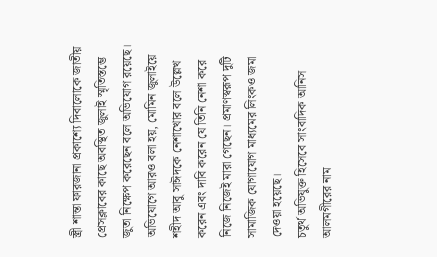স্ত্রী শান্তা ফারজানা প্রকাশ্যে দিবালোকে জাতীয় প্রেসক্লাবের কাছে অবস্থিত জুলাই স্মৃতিস্তম্ভে জুতা নিক্ষেপ করেছেন বলে অভিযোগ রয়েছে।
অভিযোগে আরও বলা হয়, মোমিন জুলাইয়ে শহীদ আবু সাঈদকে নেশাখোর বলে উল্লেখ করেন এবং দাবি করেন যে তিনি নেশা করে নিজে নিজেই মারা গেছেন। প্রমাণস্বরূপ দুটি সামাজিক যোগাযোগ মাধ্যমের লিংকও জমা দেওয়া হয়েছে।
চতুর্থ অভিযুক্ত হিসেবে সাংবাদিক আনিস আলমগীরের নাম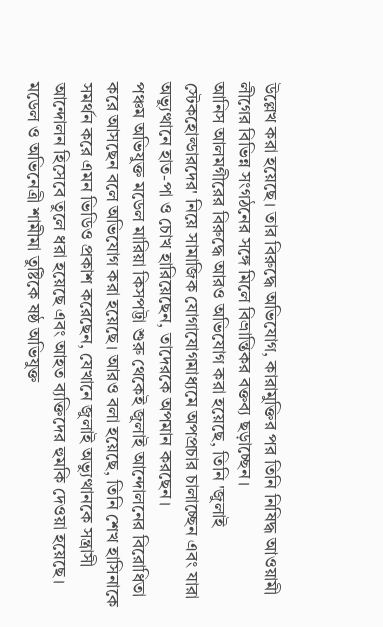উল্লেখ করা হয়েছে। তার বিরুদ্ধে অভিযোগ, কারামুক্তির পর তিনি নিষিদ্ধ আওয়ামী লীগের বিভিন্ন সংগঠনের সঙ্গে মিলে বিভ্রান্তিকর বক্তব্য ছড়াচ্ছেন।
আনিস আলমগীরের বিরুদ্ধে আরও অভিযোগ করা হয়েছে, তিনি 'জুলাই স্টেকহোল্ডারদের' নিয়ে সামাজিক যোগাযোগমাধ্যমে অপপ্রচার চালাচ্ছেন এবং যারা অভ্যুত্থানে হাত-পা ও চোখ হারিয়েছেন, তাদেরকে অপমান করছেন।
পঞ্চম অভিযুক্ত মডেল মারিয়া কিসপট্টা শুরু থেকেই জুলাই আন্দোলনের বিরোধিতা করে আসছেন বলে অভিযোগ করা হয়েছে। আরও বলা হয়েছে, তিনি শেখ হাসিনাকে সমর্থন করে এমন ভিডিও প্রকাশ করেছেন, যেখানে জুলাই অভ্যুত্থানকে সন্ত্রাসী আন্দোলন হিসেবে তুলে ধরা হয়েছে এবং আহত ব্যক্তিদের হুমকি দেওয়া হয়েছে।
মডেল ও অভিনেত্রী শামীমা তুষ্টিকে ষষ্ঠ অভিযুক্ত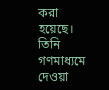করা হয়েছে। তিনি গণমাধ্যমে দেওয়া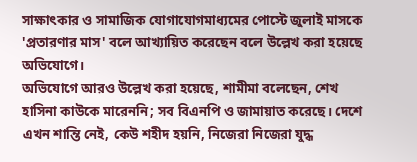সাক্ষাৎকার ও সামাজিক যোগাযোগমাধ্যমের পোস্টে জুলাই মাসকে 'প্রতারণার মাস' বলে আখ্যায়িত করেছেন বলে উল্লেখ করা হয়েছে অভিযোগে।
অভিযোগে আরও উল্লেখ করা হয়েছে, শামীমা বলেছেন, শেখ হাসিনা কাউকে মারেননি; সব বিএনপি ও জামায়াত করেছে। দেশে এখন শান্তি নেই, কেউ শহীদ হয়নি, নিজেরা নিজেরা যুদ্ধ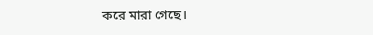করে মারা গেছে।